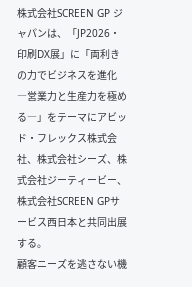株式会社SCREEN GP ジャパンは、「JP2026・印刷DX展」に「両利きの力でビジネスを進化 ―営業力と生産力を極める―」をテーマにアビッド・フレックス株式会社、株式会社シーズ、株式会社ジーティービー、株式会社SCREEN GPサービス西日本と共同出展する。
顧客ニーズを逃さない機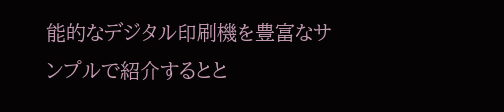能的なデジタル印刷機を豊富なサンプルで紹介するとと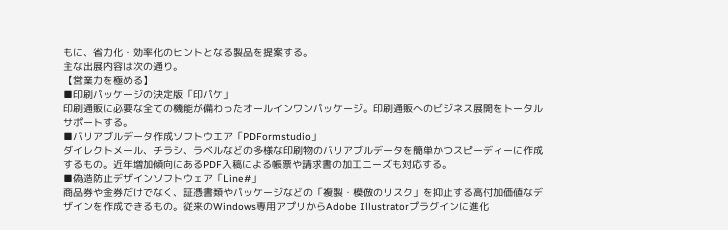もに、省力化・効率化のヒントとなる製品を提案する。
主な出展内容は次の通り。
【営業力を極める】
■印刷パッケージの決定版「印パケ」
印刷通販に必要な全ての機能が備わったオールインワンパッケージ。印刷通販へのビジネス展開をトータルサポートする。
■バリアブルデータ作成ソフトウエア「PDFormstudio」
ダイレクトメール、チラシ、ラベルなどの多様な印刷物のバリアブルデータを簡単かつスピーディーに作成するもの。近年増加傾向にあるPDF入稿による帳票や請求書の加工ニーズも対応する。
■偽造防止デザインソフトウェア「Line#」
商品券や金券だけでなく、証憑書類やパッケージなどの「複製・模倣のリスク」を抑止する高付加価値なデザインを作成できるもの。従来のWindows専用アプリからAdobe Illustratorプラグインに進化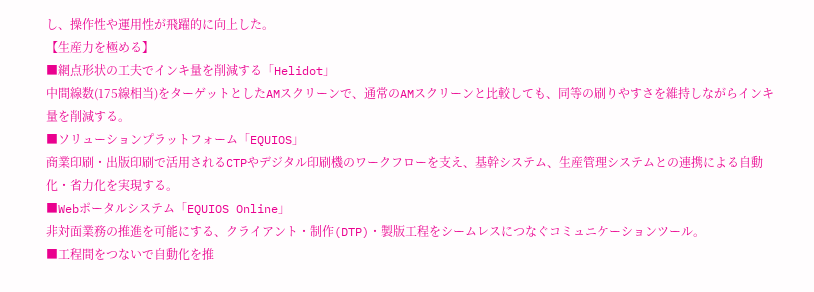し、操作性や運用性が飛躍的に向上した。
【生産力を極める】
■網点形状の工夫でインキ量を削減する「Helidot」
中間線数(175線相当)をターゲットとしたAMスクリーンで、通常のAMスクリーンと比較しても、同等の刷りやすさを維持しながらインキ量を削減する。
■ソリューションプラットフォーム「EQUIOS」
商業印刷・出版印刷で活用されるCTPやデジタル印刷機のワークフローを支え、基幹システム、生産管理システムとの連携による自動化・省力化を実現する。
■Webポータルシステム「EQUIOS Online」
非対面業務の推進を可能にする、クライアント・制作(DTP)・製版工程をシームレスにつなぐコミュニケーションツール。
■工程間をつないで自動化を推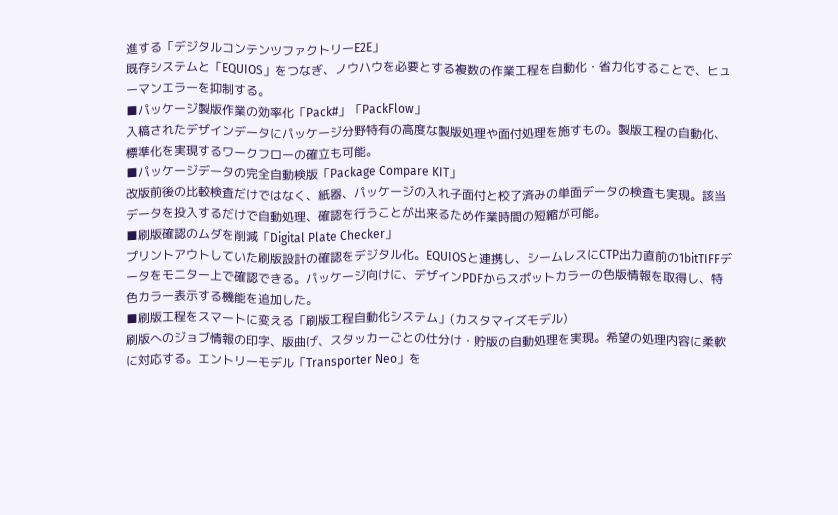進する「デジタルコンテンツファクトリーE2E」
既存システムと「EQUIOS」をつなぎ、ノウハウを必要とする複数の作業工程を自動化・省力化することで、ヒューマンエラーを抑制する。
■パッケージ製版作業の効率化「Pack#」「PackFlow」
入稿されたデザインデータにパッケージ分野特有の高度な製版処理や面付処理を施すもの。製版工程の自動化、標準化を実現するワークフローの確立も可能。
■パッケージデータの完全自動検版「Package Compare KIT」
改版前後の比較検査だけではなく、紙器、パッケージの入れ子面付と校了済みの単面データの検査も実現。該当データを投入するだけで自動処理、確認を行うことが出来るため作業時間の短縮が可能。
■刷版確認のムダを削減「Digital Plate Checker」
プリントアウトしていた刷版設計の確認をデジタル化。EQUIOSと連携し、シームレスにCTP出力直前の1bitTIFFデータをモニター上で確認できる。パッケージ向けに、デザインPDFからスポットカラーの色版情報を取得し、特色カラー表示する機能を追加した。
■刷版工程をスマートに変える「刷版工程自動化システム」(カスタマイズモデル)
刷版へのジョブ情報の印字、版曲げ、スタッカーごとの仕分け・貯版の自動処理を実現。希望の処理内容に柔軟に対応する。エントリーモデル「Transporter Neo」を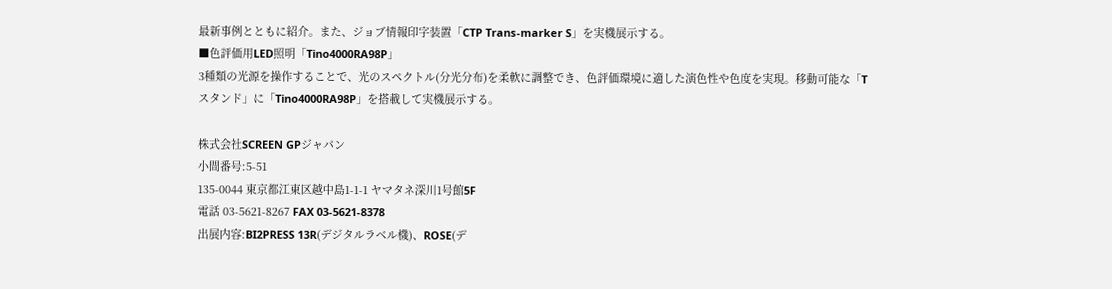最新事例とともに紹介。また、ジョブ情報印字装置「CTP Trans-marker S」を実機展示する。
■色評価用LED照明「Tino4000RA98P」
3種類の光源を操作することで、光のスペクトル(分光分布)を柔軟に調整でき、色評価環境に適した演色性や色度を実現。移動可能な「Tスタンド」に「Tino4000RA98P」を搭載して実機展示する。

株式会社SCREEN GPジャパン
小間番号:5-51
135-0044 東京都江東区越中島1-1-1 ヤマタネ深川1号館5F
電話 03-5621-8267 FAX 03-5621-8378
出展内容:BI2PRESS 13R(デジタルラベル機)、ROSE(デ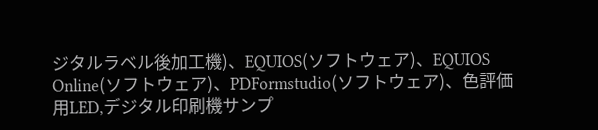ジタルラベル後加工機)、EQUIOS(ソフトウェア)、EQUIOS Online(ソフトウェア)、PDFormstudio(ソフトウェア)、色評価用LED,デジタル印刷機サンプ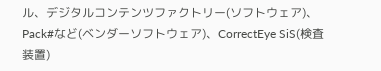ル、デジタルコンテンツファクトリー(ソフトウェア)、Pack#など(ベンダーソフトウェア)、CorrectEye SiS(検査装置)